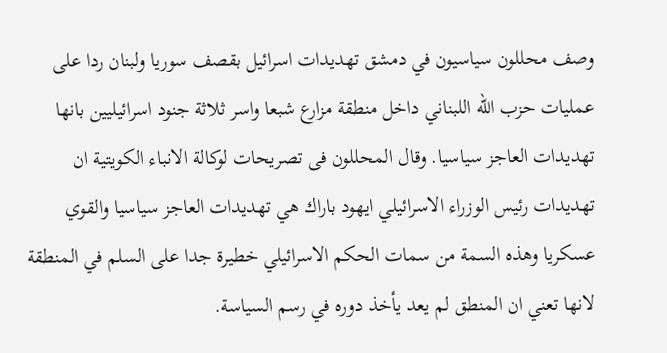وصف محللون سياسيون في دمشق تهديدات اسرائيل بقصف سوريا ولبنان ردا على عمليات حزب الله اللبناني داخل منطقة مزارع شبعا واسر ثلاثة جنود اسرائيليين بانها تهديدات العاجز سياسيا. وقال المحللون فى تصريحات لوكالة الانباء الكويتية ان تهديدات رئيس الوزراء الاسرائيلي ايهود باراك هي تهديدات العاجز سياسيا والقوي عسكريا وهذه السمة من سمات الحكم الاسرائيلي خطيرة جدا على السلم في المنطقة لانها تعني ان المنطق لم يعد يأخذ دوره في رسم السياسة.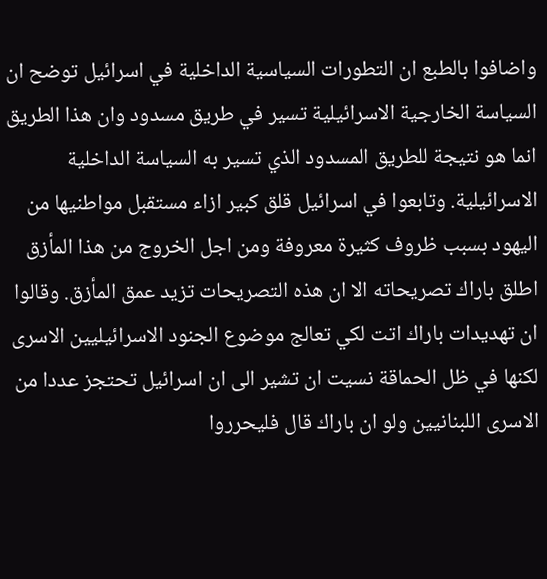واضافوا بالطبع ان التطورات السياسية الداخلية في اسرائيل توضح ان السياسة الخارجية الاسرائيلية تسير في طريق مسدود وان هذا الطريق انما هو نتيجة للطريق المسدود الذي تسير به السياسة الداخلية الاسرائيلية. وتابعوا في اسرائيل قلق كبير ازاء مستقبل مواطنيها من اليهود بسبب ظروف كثيرة معروفة ومن اجل الخروج من هذا المأزق اطلق باراك تصريحاته الا ان هذه التصريحات تزيد عمق المأزق. وقالوا ان تهديدات باراك اتت لكي تعالج موضوع الجنود الاسرائيليين الاسرى لكنها في ظل الحماقة نسيت ان تشير الى ان اسرائيل تحتجز عددا من الاسرى اللبنانيين ولو ان باراك قال فليحرروا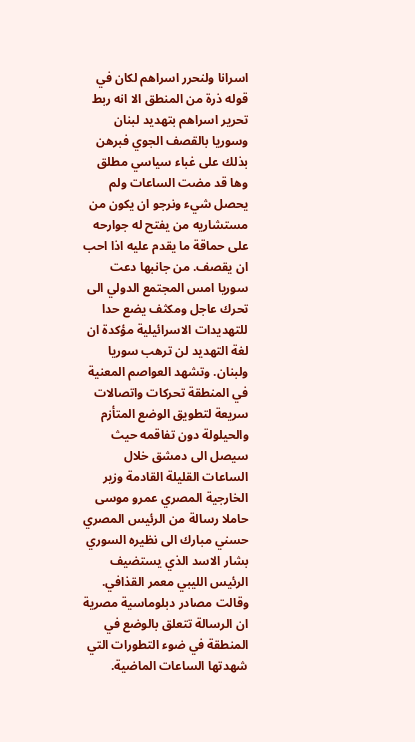اسرانا ولنحرر اسراهم لكان في قوله ذرة من المنطق الا انه ربط تحرير اسراهم بتهديد لبنان وسوريا بالقصف الجوي فبرهن بذلك على غباء سياسي مطلق وها قد مضت الساعات ولم يحصل شيء ونرجو ان يكون من مستشاريه من يفتح له جوارحه على حماقة ما يقدم عليه اذا احب ان يقصف. من جانبها دعت سوريا امس المجتمع الدولي الى تحرك عاجل ومكثف يضع حدا للتهديدات الاسرائيلية مؤكدة ان لغة التهديد لن ترهب سوريا ولبنان. وتشهد العواصم المعنية في المنطقة تحركات واتصالات سريعة لتطويق الوضع المتأزم والحيلولة دون تفاقمه حيث سيصل الى دمشق خلال الساعات القليلة القادمة وزير الخارجية المصري عمرو موسى حاملا رسالة من الرئيس المصري حسني مبارك الى نظيره السوري بشار الاسد الذي يستضيف الرئيس الليبي معمر القذافي. وقالت مصادر دبلوماسية مصرية ان الرسالة تتعلق بالوضع في المنطقة في ضوء التطورات التي شهدتها الساعات الماضية.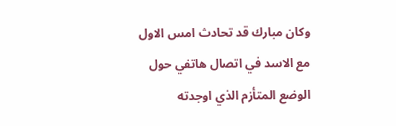وكان مبارك قد تحادث امس الاول مع الاسد في اتصال هاتفي حول الوضع المتأزم الذي اوجدته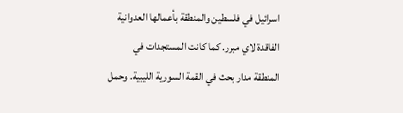اسرائيل في فلسطين والمنطقة بأعمالها العدوانية الفاقدة لاي مبرر. كما كانت المستجدات في المنطقة مدار بحث في القمة السورية الليبية. وحمل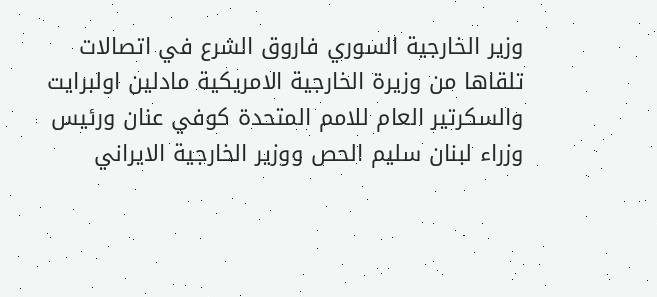وزير الخارجية السوري فاروق الشرع في اتصالات تلقاها من وزيرة الخارجية الامريكية مادلين اولبرايت والسكرتير العام للامم المتحدة كوفي عنان ورئيس وزراء لبنان سليم الحص ووزير الخارجية الايراني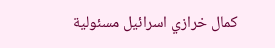كمال خرازي اسرائيل مسئولية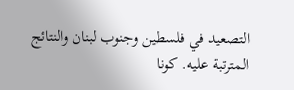التصعيد في فلسطين وجنوب لبنان والنتائج المترتبة عليه. كونا